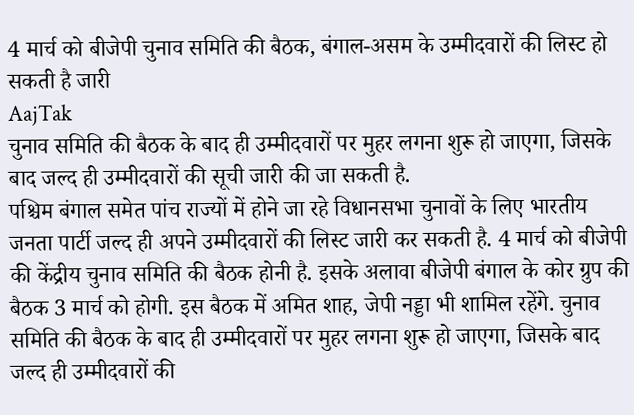4 मार्च को बीजेपी चुनाव समिति की बैठक, बंगाल-असम के उम्मीदवारों की लिस्ट हो सकती है जारी
AajTak
चुनाव समिति की बैठक के बाद ही उम्मीदवारों पर मुहर लगना शुरू हो जाएगा, जिसके बाद जल्द ही उम्मीदवारों की सूची जारी की जा सकती है.
पश्चिम बंगाल समेत पांच राज्यों में होने जा रहे विधानसभा चुनावों के लिए भारतीय जनता पार्टी जल्द ही अपने उम्मीदवारों की लिस्ट जारी कर सकती है. 4 मार्च को बीजेपी की केंद्रीय चुनाव समिति की बैठक होनी है. इसके अलावा बीजेपी बंगाल के कोर ग्रुप की बैठक 3 मार्च को होगी. इस बैठक में अमित शाह, जेपी नड्डा भी शामिल रहेंगे. चुनाव समिति की बैठक के बाद ही उम्मीदवारों पर मुहर लगना शुरू हो जाएगा, जिसके बाद जल्द ही उम्मीदवारों की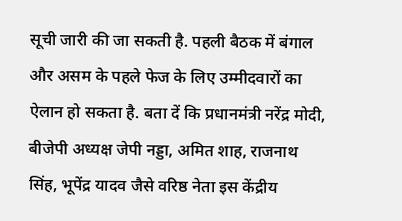सूची जारी की जा सकती है. पहली बैठक में बंगाल और असम के पहले फेज के लिए उम्मीदवारों का ऐलान हो सकता है. बता दें कि प्रधानमंत्री नरेंद्र मोदी, बीजेपी अध्यक्ष जेपी नड्डा, अमित शाह, राजनाथ सिंह, भूपेंद्र यादव जैसे वरिष्ठ नेता इस केंद्रीय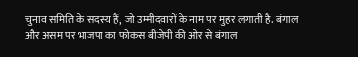चुनाव समिति के सदस्य हैं, जो उम्मीदवारों के नाम पर मुहर लगाती है. बंगाल और असम पर भाजपा का फोकस बीजेपी की ओर से बंगाल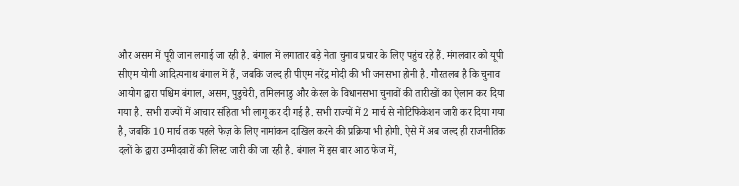और असम में पूरी जान लगाई जा रही है. बंगाल में लगातार बड़े नेता चुनाव प्रचार के लिए पहुंच रहे हैं. मंगलवार को यूपी सीएम योगी आदित्यनाथ बंगाल में हैं, जबकि जल्द ही पीएम नरेंद्र मोदी की भी जनसभा होनी है. गौरतलब है कि चुनाव आयोग द्वारा पश्चिम बंगाल, असम, पुडुचेरी, तमिलनाडु और केरल के विधानसभा चुनावों की तारीखों का ऐलान कर दिया गया है. सभी राज्यों में आचार संहिता भी लागू कर दी गई है. सभी राज्यों में 2 मार्च से नोटिफिकेशन जारी कर दिया गया है, जबकि 10 मार्च तक पहले फेज़ के लिए नामांकन दाखिल करने की प्रक्रिया भी होगी. ऐसे में अब जल्द ही राजनीतिक दलों के द्वारा उम्मीदवारों की लिस्ट जारी की जा रही है. बंगाल में इस बार आठ फेज में,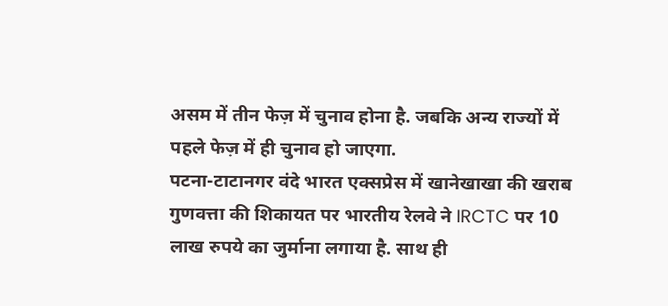असम में तीन फेज़ में चुनाव होना है. जबकि अन्य राज्यों में पहले फेज़ में ही चुनाव हो जाएगा.
पटना-टाटानगर वंदे भारत एक्सप्रेस में खानेखाखा की खराब गुणवत्ता की शिकायत पर भारतीय रेलवे ने IRCTC पर 10 लाख रुपये का जुर्माना लगाया है. साथ ही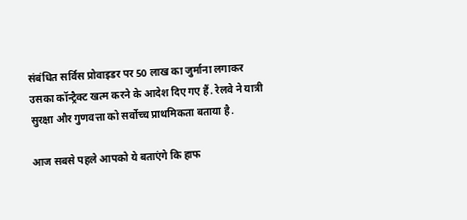संबंधित सर्विस प्रोवाइडर पर 50 लाख का जुर्माना लगाकर उसका कॉन्ट्रैक्ट खत्म करने के आदेश दिए गए हैं. रेलवे ने यात्री सुरक्षा और गुणवत्ता को सर्वोच्च प्राथमिकता बताया है.

आज सबसे पहले आपको ये बताएंगे कि हाफ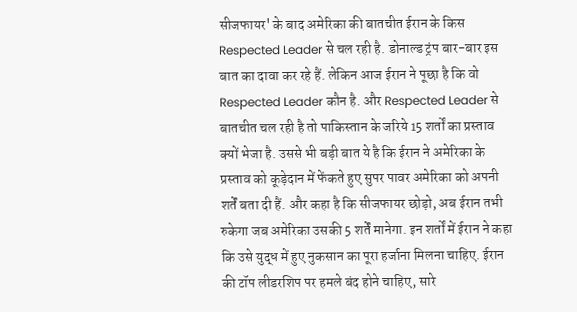सीजफायर' के बाद अमेरिका की बातचीत ईरान के किस Respected Leader से चल रही है. डोनाल्ड ट्रंप बार-बार इस बात का दावा कर रहे हैं. लेकिन आज ईरान ने पूछा है कि वो Respected Leader कौन है. और Respected Leader से बातचीत चल रही है तो पाकिस्तान के जरिये 15 शर्तों का प्रस्ताव क्यों भेजा है. उससे भी बड़ी बात ये है कि ईरान ने अमेरिका के प्रस्ताव को कूड़ेदान में फेंकते हुए सुपर पावर अमेरिका को अपनी शर्तें बता दी हैं. और कहा है कि सीजफायर छोड़ो, अब ईरान तभी रुकेगा जब अमेरिका उसकी 5 शर्तें मानेगा. इन शर्तों में ईरान ने कहा कि उसे युद्ध में हुए नुकसान का पूरा हर्जाना मिलना चाहिए. ईरान की टॉप लीडरशिप पर हमले बंद होने चाहिए, सारे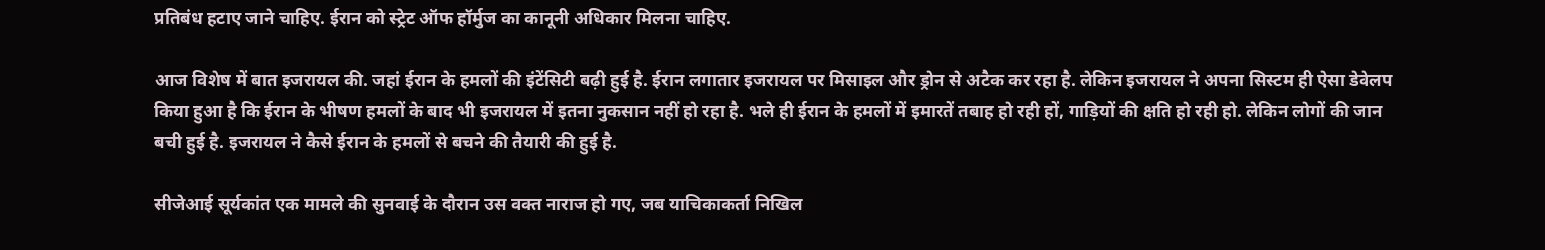प्रतिबंध हटाए जाने चाहिए. ईरान को स्ट्रेट ऑफ हॉर्मुज का कानूनी अधिकार मिलना चाहिए.

आज विशेष में बात इजरायल की. जहां ईरान के हमलों की इंटेंसिटी बढ़ी हुई है. ईरान लगातार इजरायल पर मिसाइल और ड्रोन से अटैक कर रहा है. लेकिन इजरायल ने अपना सिस्टम ही ऐसा डेवेलप किया हुआ है कि ईरान के भीषण हमलों के बाद भी इजरायल में इतना नुकसान नहीं हो रहा है. भले ही ईरान के हमलों में इमारतें तबाह हो रही हों, गाड़ियों की क्षति हो रही हो. लेकिन लोगों की जान बची हुई है. इजरायल ने कैसे ईरान के हमलों से बचने की तैयारी की हुई है.

सीजेआई सूर्यकांत एक मामले की सुनवाई के दौरान उस वक्त नाराज हो गए, जब याचिकाकर्ता निखिल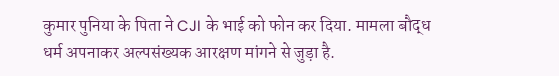कुमार पुनिया के पिता ने CJI के भाई को फोन कर दिया. मामला बौद्ध धर्म अपनाकर अल्पसंख्यक आरक्षण मांगने से जुड़ा है.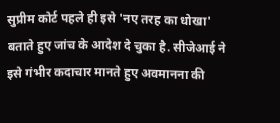सुप्रीम कोर्ट पहले ही इसे 'नए तरह का धोखा' बताते हुए जांच के आदेश दे चुका है. सीजेआई ने इसे गंभीर कदाचार मानते हुए अवमानना की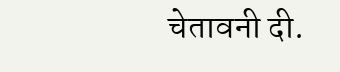चेतावनी दी.